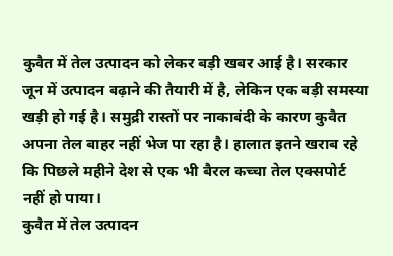कुवैत में तेल उत्पादन को लेकर बड़ी खबर आई है। सरकार जून में उत्पादन बढ़ाने की तैयारी में है, लेकिन एक बड़ी समस्या खड़ी हो गई है। समुद्री रास्तों पर नाकाबंदी के कारण कुवैत अपना तेल बाहर नहीं भेज पा रहा है। हालात इतने खराब रहे कि पिछले महीने देश से एक भी बैरल कच्चा तेल एक्सपोर्ट नहीं हो पाया।
कुवैत में तेल उत्पादन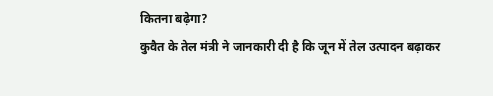कितना बढ़ेगा?
कुवैत के तेल मंत्री ने जानकारी दी है कि जून में तेल उत्पादन बढ़ाकर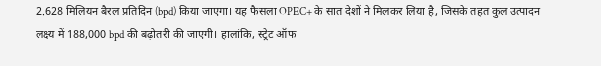2.628 मिलियन बैरल प्रतिदिन (bpd) किया जाएगा। यह फैसला OPEC+ के सात देशों ने मिलकर लिया है, जिसके तहत कुल उत्पादन लक्ष्य में 188,000 bpd की बढ़ोतरी की जाएगी। हालांकि, स्ट्रेट ऑफ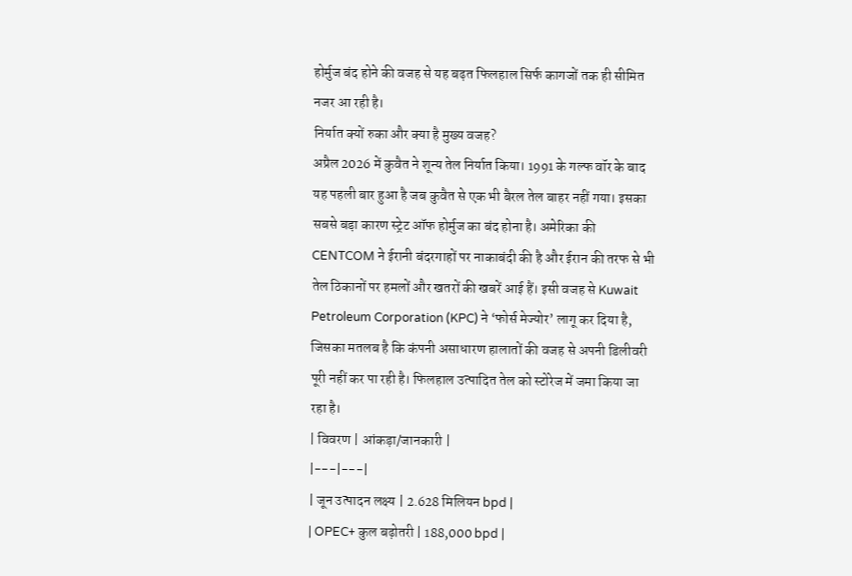होर्मुज बंद होने की वजह से यह बढ़त फिलहाल सिर्फ कागजों तक ही सीमित नजर आ रही है।
निर्यात क्यों रुका और क्या है मुख्य वजह?
अप्रैल 2026 में कुवैत ने शून्य तेल निर्यात किया। 1991 के गल्फ वॉर के बाद यह पहली बार हुआ है जब कुवैत से एक भी बैरल तेल बाहर नहीं गया। इसका सबसे बड़ा कारण स्ट्रेट ऑफ होर्मुज का बंद होना है। अमेरिका की CENTCOM ने ईरानी बंदरगाहों पर नाकाबंदी की है और ईरान की तरफ से भी तेल ठिकानों पर हमलों और खतरों की खबरें आई हैं। इसी वजह से Kuwait Petroleum Corporation (KPC) ने ‘फोर्स मेज्योर’ लागू कर दिया है, जिसका मतलब है कि कंपनी असाधारण हालातों की वजह से अपनी डिलीवरी पूरी नहीं कर पा रही है। फिलहाल उत्पादित तेल को स्टोरेज में जमा किया जा रहा है।
| विवरण | आंकड़ा/जानकारी |
|---|---|
| जून उत्पादन लक्ष्य | 2.628 मिलियन bpd |
| OPEC+ कुल बढ़ोतरी | 188,000 bpd |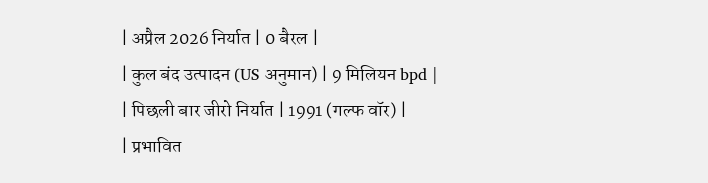| अप्रैल 2026 निर्यात | 0 बैरल |
| कुल बंद उत्पादन (US अनुमान) | 9 मिलियन bpd |
| पिछली बार जीरो निर्यात | 1991 (गल्फ वॉर) |
| प्रभावित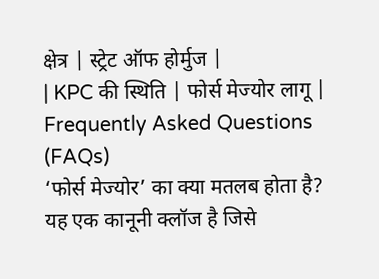क्षेत्र | स्ट्रेट ऑफ होर्मुज |
| KPC की स्थिति | फोर्स मेज्योर लागू |
Frequently Asked Questions (FAQs)
‘फोर्स मेज्योर’ का क्या मतलब होता है?
यह एक कानूनी क्लॉज है जिसे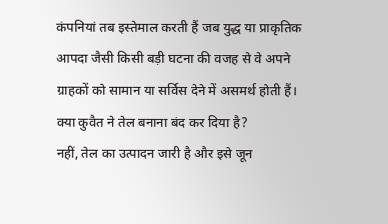कंपनियां तब इस्तेमाल करती हैं जब युद्ध या प्राकृतिक आपदा जैसी किसी बड़ी घटना की वजह से वे अपने ग्राहकों को सामान या सर्विस देने में असमर्थ होती हैं।
क्या कुवैत ने तेल बनाना बंद कर दिया है?
नहीं, तेल का उत्पादन जारी है और इसे जून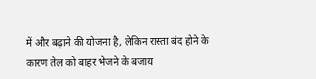में और बढ़ाने की योजना है, लेकिन रास्ता बंद होने के कारण तेल को बाहर भेजने के बजाय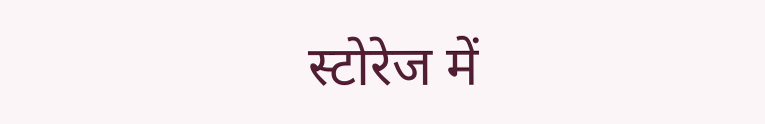स्टोरेज में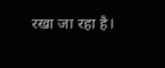रखा जा रहा है।